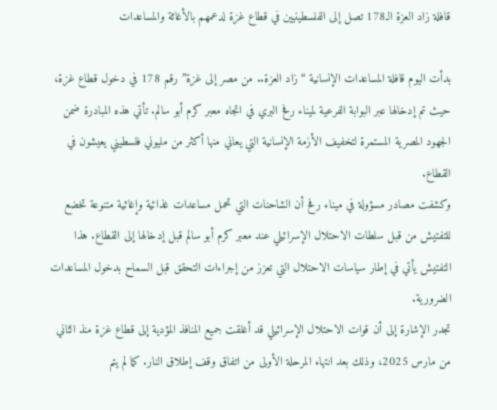قافلة زاد العزة الـ178 تصل إلى الفلسطينيين في قطاع غزة لدعمهم بالأغاثة والمساعدات

بدأت اليوم قافلة المساعدات الإنسانية “زاد العزة.. من مصر إلى غزة” رقم 178 في دخول قطاع غزة، حيث تم إدخالها عبر البوابة الفرعية لميناء رفح البري في اتجاه معبر كرم أبو سالم. تأتي هذه المبادرة ضمن الجهود المصرية المستمرة لتخفيف الأزمة الإنسانية التي يعاني منها أكثر من مليوني فلسطيني يعيشون في القطاع.
وكشفت مصادر مسؤولة في ميناء رفح أن الشاحنات التي تحمل مساعدات غذائية وإغاثية متنوعة تخضع للتفتيش من قبل سلطات الاحتلال الإسرائيلي عند معبر كرم أبو سالم قبل إدخالها إلى القطاع. هذا التفتيش يأتي في إطار سياسات الاحتلال التي تعزز من إجراءات التحقق قبل السماح بدخول المساعدات الضرورية.
تجدر الإشارة إلى أن قوات الاحتلال الإسرائيلي قد أغلقت جميع المنافذ المؤدية إلى قطاع غزة منذ الثاني من مارس 2025، وذلك بعد انتهاء المرحلة الأولى من اتفاق وقف إطلاق النار. كما لم يتم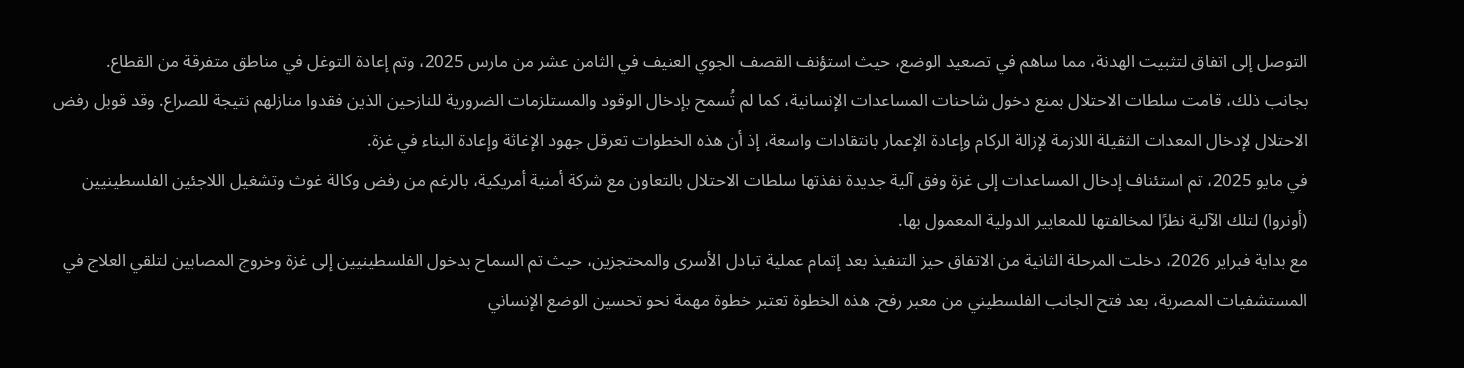التوصل إلى اتفاق لتثبيت الهدنة، مما ساهم في تصعيد الوضع، حيث استؤنف القصف الجوي العنيف في الثامن عشر من مارس 2025، وتم إعادة التوغل في مناطق متفرقة من القطاع.
بجانب ذلك، قامت سلطات الاحتلال بمنع دخول شاحنات المساعدات الإنسانية، كما لم تُسمح بإدخال الوقود والمستلزمات الضرورية للنازحين الذين فقدوا منازلهم نتيجة للصراع. وقد قوبل رفض الاحتلال لإدخال المعدات الثقيلة اللازمة لإزالة الركام وإعادة الإعمار بانتقادات واسعة، إذ أن هذه الخطوات تعرقل جهود الإغاثة وإعادة البناء في غزة.
في مايو 2025، تم استئناف إدخال المساعدات إلى غزة وفق آلية جديدة نفذتها سلطات الاحتلال بالتعاون مع شركة أمنية أمريكية، بالرغم من رفض وكالة غوث وتشغيل اللاجئين الفلسطينيين (أونروا) لتلك الآلية نظرًا لمخالفتها للمعايير الدولية المعمول بها.
مع بداية فبراير 2026، دخلت المرحلة الثانية من الاتفاق حيز التنفيذ بعد إتمام عملية تبادل الأسرى والمحتجزين، حيث تم السماح بدخول الفلسطينيين إلى غزة وخروج المصابين لتلقي العلاج في المستشفيات المصرية، بعد فتح الجانب الفلسطيني من معبر رفح. هذه الخطوة تعتبر خطوة مهمة نحو تحسين الوضع الإنساني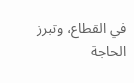في القطاع، وتبرز الحاجة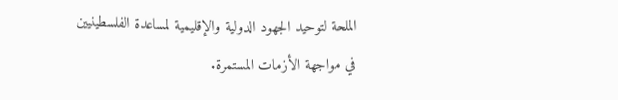الملحة لتوحيد الجهود الدولية والإقليمية لمساعدة الفلسطينيين في مواجهة الأزمات المستمرة.